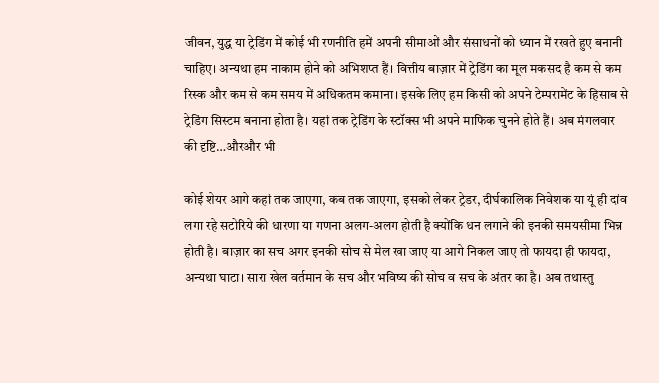जीवन, युद्ध या ट्रेडिंग में कोई भी रणनीति हमें अपनी सीमाओं और संसाधनों को ध्यान में रखते हुए बनानी चाहिए। अन्यथा हम नाकाम होने को अभिशप्त हैं। वित्तीय बाज़ार में ट्रेडिंग का मूल मकसद है कम से कम रिस्क और कम से कम समय में अधिकतम कमाना। इसके लिए हम किसी को अपने टेम्परामेंट के हिसाब से ट्रेडिंग सिस्टम बनाना होता है। यहां तक ट्रेडिंग के स्टॉक्स भी अपने माफिक चुनने होते हैं। अब मंगलवार की दृष्टि…औरऔर भी

कोई शेयर आगे कहां तक जाएगा, कब तक जाएगा, इसको लेकर ट्रेडर, दीर्घकालिक निवेशक या यूं ही दांव लगा रहे सटोरिये की धारणा या गणना अलग-अलग होती है क्योंकि धन लगाने की इनकी समयसीमा भिन्न होती है। बाज़ार का सच अगर इनकी सोच से मेल खा जाए या आगे निकल जाए तो फायदा ही फायदा, अन्यथा घाटा। सारा खेल वर्तमान के सच और भविष्य की सोच व सच के अंतर का है। अब तथास्तु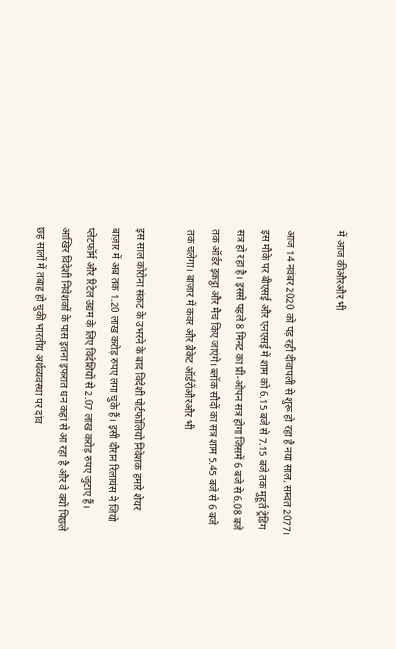में आज कीऔरऔर भी

आज 14 नवंबर 2020 को पड़ रही दीवापली से शुरू हो रहा है नया साल, सम्वत 2077। इस मौके पर बीएसई और एनएसई में शाम को 6.15 बजे से 7.15 बजे तक मुहूर्त ट्रेडिंग सत्र हो रहा है। इससे पहले 8 मिनट का प्री-ओपन सत्र होगा जिसमें 6 बजे से 6.08 बजे तक ऑर्डर इकट्ठा और मैच किए जाएंगे। ब्लॉक सौदों का सत्र शाम 5.45 बजे से 6 बजे तक चलेगा। बाज़ार में कवर और ब्रैकेट ऑर्डरोंऔरऔर भी

इस साल कोरोना संकट के उभरने के बाद विदेशी पोर्टफोलियो निवेशक हमारे शेयर बाज़ार में अब तक 1.20 लाख करोड़ रुपए लगा चुके हैं। इसी दौरान रिलायंस ने जियो प्लेटफॉर्म और रिटेल उद्यम के लिए विदेशियों से 2.07 लाख करोड़ रुपए जुटाए हैं। आखिर विदेशी निवेशकों के पास इतना इफरात धन कहां से आ रहा है और वे क्यों पिछले छह सालों में तबाह हो चुकी भारतीय अर्थव्यवस्था पर दांव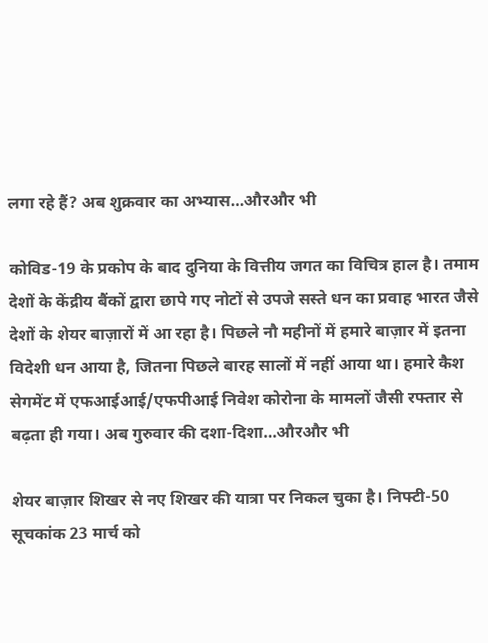लगा रहे हैं? अब शुक्रवार का अभ्यास…औरऔर भी

कोविड-19 के प्रकोप के बाद दुनिया के वित्तीय जगत का विचित्र हाल है। तमाम देशों के केंद्रीय बैंकों द्वारा छापे गए नोटों से उपजे सस्ते धन का प्रवाह भारत जैसे देशों के शेयर बाज़ारों में आ रहा है। पिछले नौ महीनों में हमारे बाज़ार में इतना विदेशी धन आया है, जितना पिछले बारह सालों में नहीं आया था। हमारे कैश सेगमेंट में एफआईआई/एफपीआई निवेश कोरोना के मामलों जैसी रफ्तार से बढ़ता ही गया। अब गुरुवार की दशा-दिशा…औरऔर भी

शेयर बाज़ार शिखर से नए शिखर की यात्रा पर निकल चुका है। निफ्टी-50 सूचकांक 23 मार्च को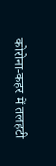कोरोना-कहर में तलहटी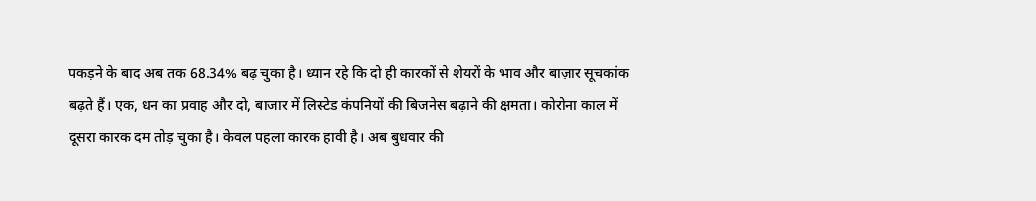पकड़ने के बाद अब तक 68.34% बढ़ चुका है। ध्यान रहे कि दो ही कारकों से शेयरों के भाव और बाज़ार सूचकांक बढ़ते हैं। एक, धन का प्रवाह और दो, बाजार में लिस्टेड कंपनियों की बिजनेस बढ़ाने की क्षमता। कोरोना काल में दूसरा कारक दम तोड़ चुका है। केवल पहला कारक हावी है। अब बुधवार की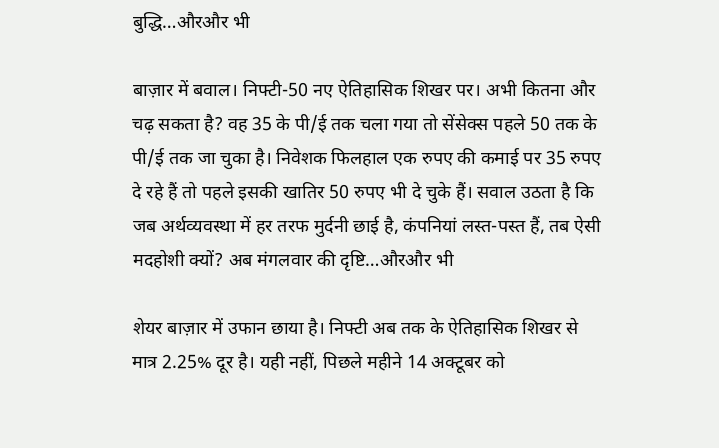बुद्धि…औरऔर भी

बाज़ार में बवाल। निफ्टी-50 नए ऐतिहासिक शिखर पर। अभी कितना और चढ़ सकता है? वह 35 के पी/ई तक चला गया तो सेंसेक्स पहले 50 तक के पी/ई तक जा चुका है। निवेशक फिलहाल एक रुपए की कमाई पर 35 रुपए दे रहे हैं तो पहले इसकी खातिर 50 रुपए भी दे चुके हैं। सवाल उठता है कि जब अर्थव्यवस्था में हर तरफ मुर्दनी छाई है, कंपनियां लस्त-पस्त हैं, तब ऐसी मदहोशी क्यों? अब मंगलवार की दृष्टि…औरऔर भी

शेयर बाज़ार में उफान छाया है। निफ्टी अब तक के ऐतिहासिक शिखर से मात्र 2.25% दूर है। यही नहीं, पिछले महीने 14 अक्टूबर को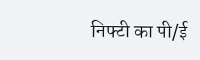निफ्टी का पी/ई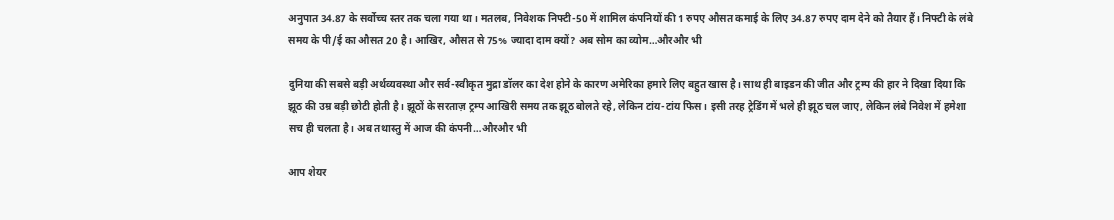अनुपात 34.87 के सर्वोच्च स्तर तक चला गया था। मतलब, निवेशक निफ्टी-50 में शामिल कंपनियों की 1 रुपए औसत कमाई के लिए 34.87 रुपए दाम देने को तैयार हैं। निफ्टी के लंबे समय के पी/ई का औसत 20 है। आखिर, औसत से 75% ज्यादा दाम क्यों? अब सोम का व्योम…औरऔर भी

दुनिया की सबसे बड़ी अर्थव्यवस्था और सर्व-स्वीकृत मुद्रा डॉलर का देश होने के कारण अमेरिका हमारे लिए बहुत खास है। साथ ही बाइडन की जीत और ट्रम्प की हार ने दिखा दिया कि झूठ की उम्र बड़ी छोटी होती है। झूठों के सरताज़ ट्रम्प आखिरी समय तक झूठ बोलते रहे, लेकिन टांय-टांय फिस। इसी तरह ट्रेडिंग में भले ही झूठ चल जाए, लेकिन लंबे निवेश में हमेशा सच ही चलता है। अब तथास्तु में आज की कंपनी…औरऔर भी

आप शेयर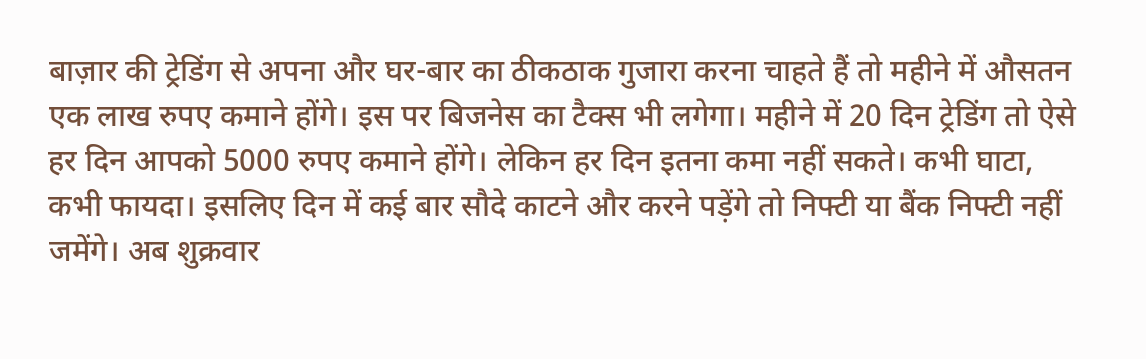बाज़ार की ट्रेडिंग से अपना और घर-बार का ठीकठाक गुजारा करना चाहते हैं तो महीने में औसतन एक लाख रुपए कमाने होंगे। इस पर बिजनेस का टैक्स भी लगेगा। महीने में 20 दिन ट्रेडिंग तो ऐसे हर दिन आपको 5000 रुपए कमाने होंगे। लेकिन हर दिन इतना कमा नहीं सकते। कभी घाटा, कभी फायदा। इसलिए दिन में कई बार सौदे काटने और करने पड़ेंगे तो निफ्टी या बैंक निफ्टी नहीं जमेंगे। अब शुक्रवार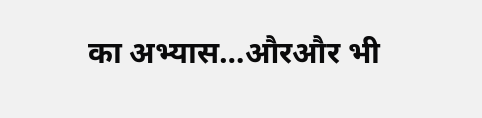का अभ्यास…औरऔर भी